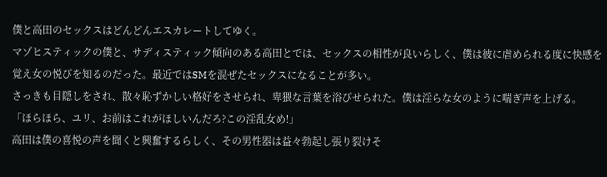僕と高田のセックスはどんどんエスカレートしてゆく。
マゾヒスティックの僕と、サディスティック傾向のある高田とでは、セックスの相性が良いらしく、僕は彼に虐められる度に快感を覚え女の悦びを知るのだった。最近ではSMを混ぜたセックスになることが多い。
さっきも目隠しをされ、散々恥ずかしい格好をさせられ、卑猥な言葉を浴びせられた。僕は淫らな女のように喘ぎ声を上げる。
「ほらほら、ユリ、お前はこれがほしいんだろ?この淫乱女め!」
高田は僕の喜悦の声を聞くと興奮するらしく、その男性器は益々勃起し張り裂けそ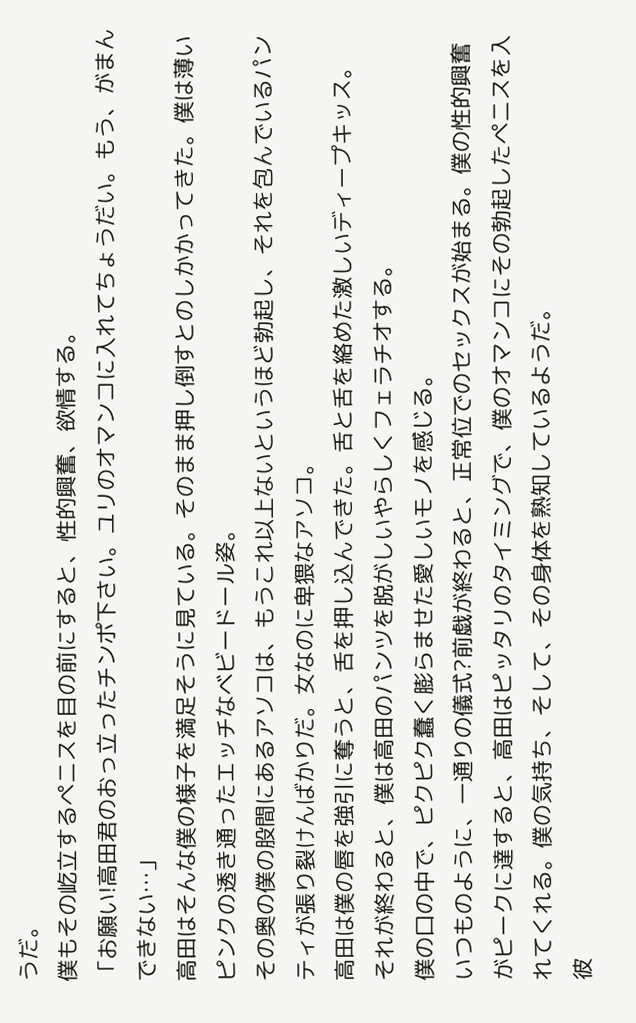うだ。
僕もその屹立するペニスを目の前にすると、性的興奮、欲情する。
「お願い!高田君のおっ立ったチンポ下さい。ユリのオマンコに入れてちょうだい。もう、がまんできない…」
高田はそんな僕の様子を満足そうに見ている。そのまま押し倒すとのしかかってきた。僕は薄いピンクの透き通ったエッチなベビードール姿。
その奥の僕の股間にあるアソコは、もうこれ以上ないというほど勃起し、それを包んでいるパンティが張り裂けんばかりだ。女なのに卑猥なアソコ。
高田は僕の唇を強引に奪うと、舌を押し込んできた。舌と舌を絡めた激しいディープキッス。
それが終わると、僕は高田のパンツを脱がしいやらしくフェラチオする。
僕の口の中で、ピクピク蠢く膨らませた愛しいモノを感じる。
いつものように、一通りの儀式?前戯が終わると、正常位でのセックスが始まる。僕の性的興奮がピークに達すると、高田はピッタリのタイミングで、僕のオマンコにその勃起したペニスを入れてくれる。僕の気持ち、そして、その身体を熟知しているようだ。
彼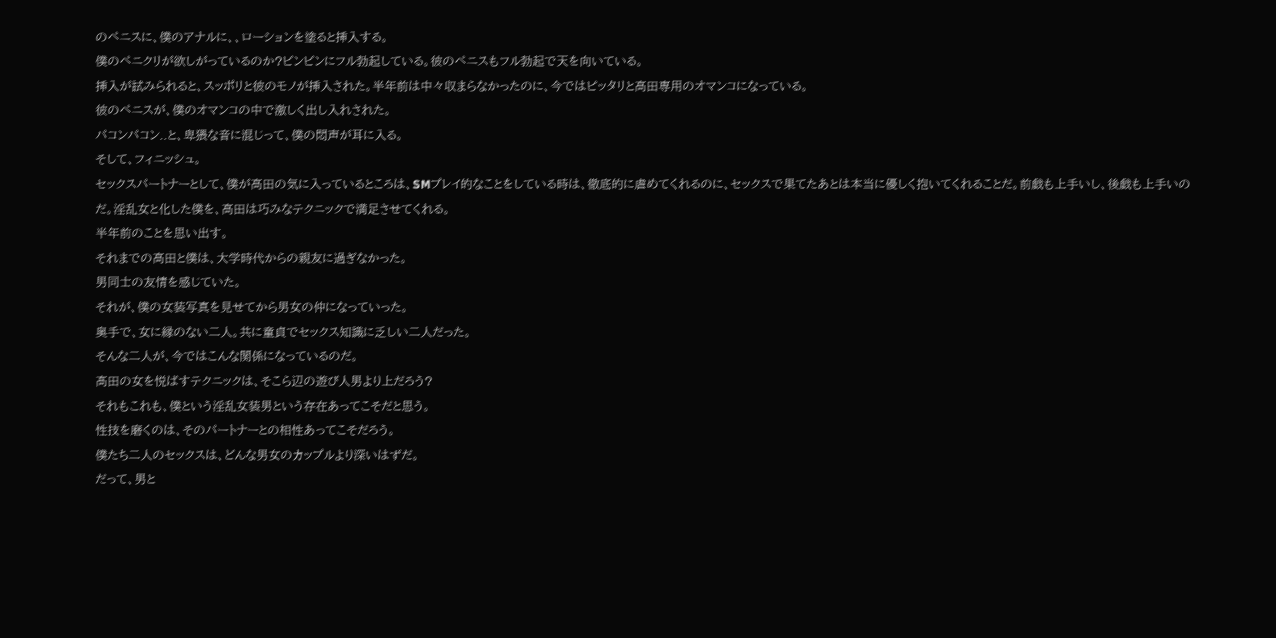のペニスに、僕のアナルに、、ローションを塗ると挿入する。
僕のペニクリが欲しがっているのか?ビンビンにフル勃起している。彼のペニスもフル勃起で天を向いている。
挿入が試みられると、スッポリと彼のモノが挿入された。半年前は中々収まらなかったのに、今ではピッタリと高田専用のオマンコになっている。
彼のペニスが、僕のオマンコの中で激しく出し入れされた。
パコンパコン..と、卑猥な音に混じって、僕の悶声が耳に入る。
そして、フィニッシュ。
セックスパートナーとして、僕が高田の気に入っているところは、SMプレイ的なことをしている時は、徹底的に虐めてくれるのに、セックスで果てたあとは本当に優しく抱いてくれることだ。前戯も上手いし、後戯も上手いのだ。淫乱女と化した僕を、高田は巧みなテクニックで満足させてくれる。
半年前のことを思い出す。
それまでの高田と僕は、大学時代からの親友に過ぎなかった。
男同士の友情を感じていた。
それが、僕の女装写真を見せてから男女の仲になっていった。
奥手で、女に縁のない二人。共に童貞でセックス知識に乏しい二人だった。
そんな二人が、今ではこんな関係になっているのだ。
髙田の女を悦ばすテクニックは、そこら辺の遊び人男より上だろう?
それもこれも、僕という淫乱女装男という存在あってこそだと思う。
性技を磨くのは、そのパートナーとの相性あってこそだろう。
僕たち二人のセックスは、どんな男女のカップルより深いはずだ。
だって、男と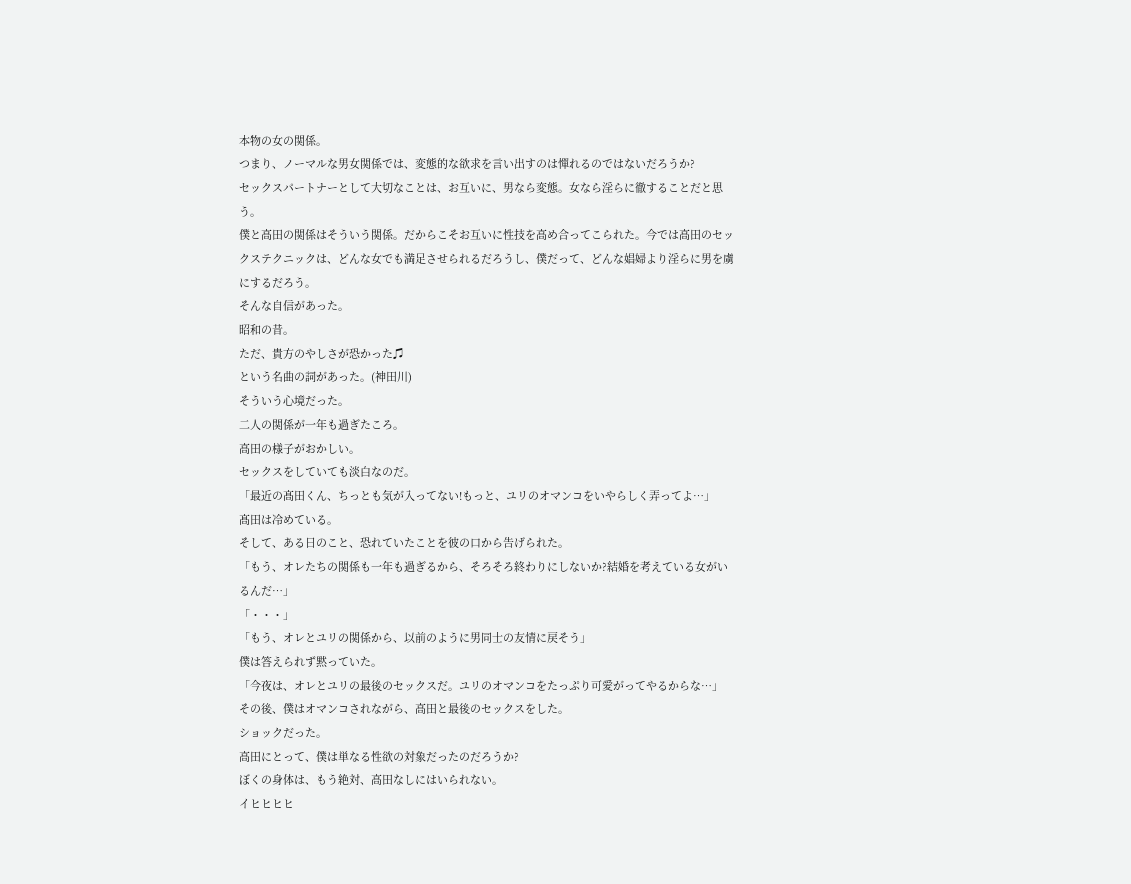本物の女の関係。
つまり、ノーマルな男女関係では、変態的な欲求を言い出すのは憚れるのではないだろうか?
セックスパートナーとして大切なことは、お互いに、男なら変態。女なら淫らに徹することだと思う。
僕と高田の関係はそういう関係。だからこそお互いに性技を高め合ってこられた。今では高田のセックステクニックは、どんな女でも満足させられるだろうし、僕だって、どんな娼婦より淫らに男を虜にするだろう。
そんな自信があった。
昭和の昔。
ただ、貴方のやしさが恐かった♫
という名曲の詞があった。(神田川)
そういう心境だった。
二人の関係が一年も過ぎたころ。
高田の様子がおかしい。
セックスをしていても淡白なのだ。
「最近の髙田くん、ちっとも気が入ってない!もっと、ユリのオマンコをいやらしく弄ってよ…」
髙田は冷めている。
そして、ある日のこと、恐れていたことを彼の口から告げられた。
「もう、オレたちの関係も一年も過ぎるから、そろそろ終わりにしないか?結婚を考えている女がいるんだ…」
「・・・」
「もう、オレとユリの関係から、以前のように男同士の友情に戻そう」
僕は答えられず黙っていた。
「今夜は、オレとユリの最後のセックスだ。ユリのオマンコをたっぷり可愛がってやるからな…」
その後、僕はオマンコされながら、高田と最後のセックスをした。
ショックだった。
高田にとって、僕は単なる性欲の対象だったのだろうか?
ぼくの身体は、もう絶対、高田なしにはいられない。
イヒヒヒヒ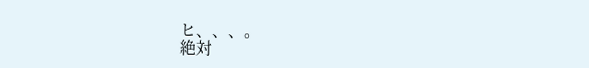ヒ、、、。
絶対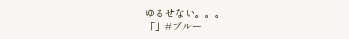ゆるせない。。。
「」#ブルー